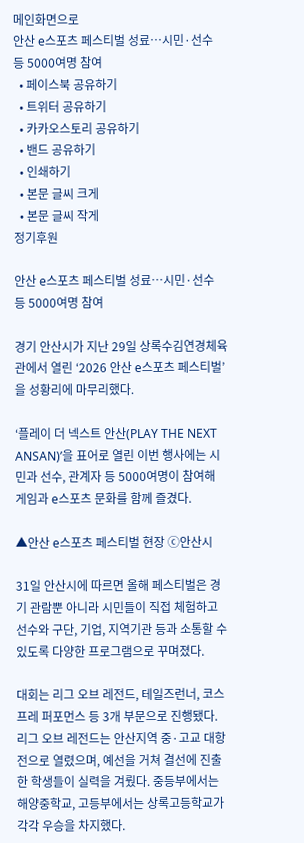메인화면으로
안산 e스포츠 페스티벌 성료…시민·선수 등 5000여명 참여
  • 페이스북 공유하기
  • 트위터 공유하기
  • 카카오스토리 공유하기
  • 밴드 공유하기
  • 인쇄하기
  • 본문 글씨 크게
  • 본문 글씨 작게
정기후원

안산 e스포츠 페스티벌 성료…시민·선수 등 5000여명 참여

경기 안산시가 지난 29일 상록수김연경체육관에서 열린 ‘2026 안산 e스포츠 페스티벌’을 성황리에 마무리했다.

‘플레이 더 넥스트 안산(PLAY THE NEXT ANSAN)’을 표어로 열린 이번 행사에는 시민과 선수, 관계자 등 5000여명이 참여해 게임과 e스포츠 문화를 함께 즐겼다.

▲안산 e스포츠 페스티벌 현장 ⓒ안산시

31일 안산시에 따르면 올해 페스티벌은 경기 관람뿐 아니라 시민들이 직접 체험하고 선수와 구단, 기업, 지역기관 등과 소통할 수 있도록 다양한 프로그램으로 꾸며졌다.

대회는 리그 오브 레전드, 테일즈런너, 코스프레 퍼포먼스 등 3개 부문으로 진행됐다. 리그 오브 레전드는 안산지역 중·고교 대항전으로 열렸으며, 예선을 거쳐 결선에 진출한 학생들이 실력을 겨뤘다. 중등부에서는 해양중학교, 고등부에서는 상록고등학교가 각각 우승을 차지했다.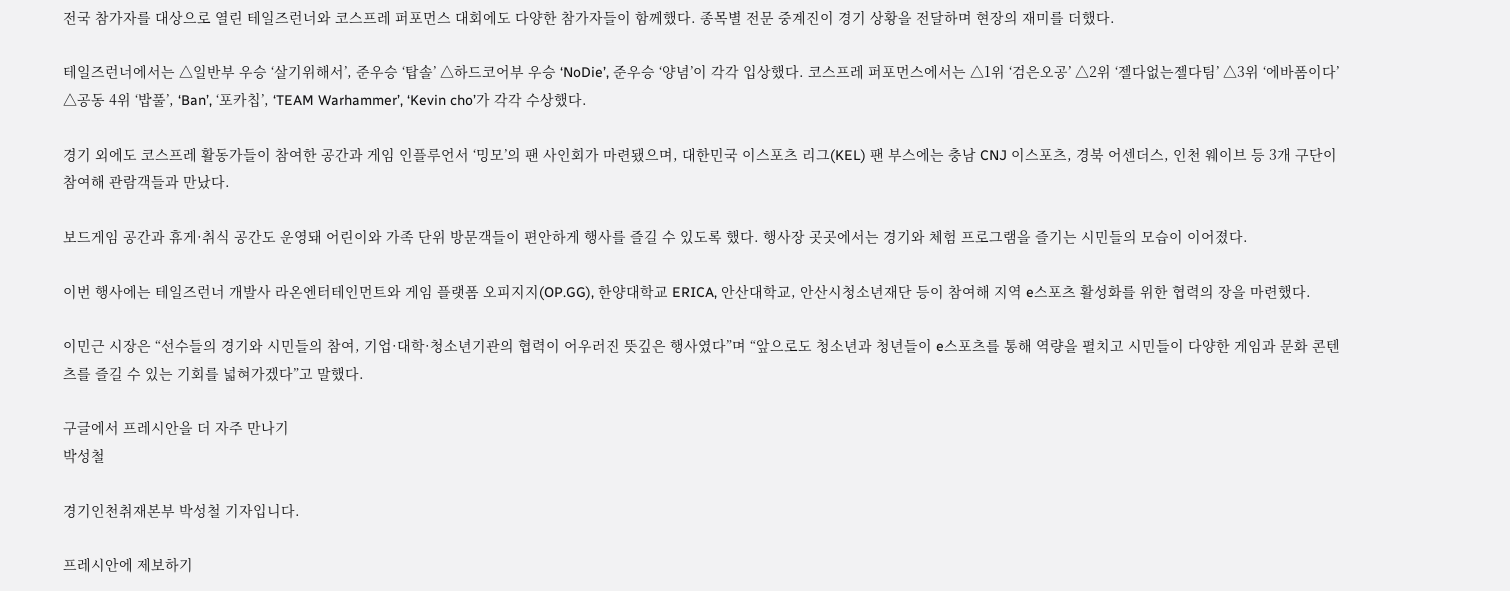전국 참가자를 대상으로 열린 테일즈런너와 코스프레 퍼포먼스 대회에도 다양한 참가자들이 함께했다. 종목별 전문 중계진이 경기 상황을 전달하며 현장의 재미를 더했다.

테일즈런너에서는 △일반부 우승 ‘살기위해서’, 준우승 ‘탑솔’ △하드코어부 우승 ‘NoDie’, 준우승 ‘양념’이 각각 입상했다. 코스프레 퍼포먼스에서는 △1위 ‘검은오공’ △2위 ‘젤다없는젤다팀’ △3위 ‘에바폼이다’ △공동 4위 ‘밥풀’, ‘Ban’, ‘포카칩’, ‘TEAM Warhammer’, ‘Kevin cho’가 각각 수상했다.

경기 외에도 코스프레 활동가들이 참여한 공간과 게임 인플루언서 ‘밍모’의 팬 사인회가 마련됐으며, 대한민국 이스포츠 리그(KEL) 팬 부스에는 충남 CNJ 이스포츠, 경북 어센더스, 인천 웨이브 등 3개 구단이 참여해 관람객들과 만났다.

보드게임 공간과 휴게·취식 공간도 운영돼 어린이와 가족 단위 방문객들이 편안하게 행사를 즐길 수 있도록 했다. 행사장 곳곳에서는 경기와 체험 프로그램을 즐기는 시민들의 모습이 이어졌다.

이번 행사에는 테일즈런너 개발사 라온엔터테인먼트와 게임 플랫폼 오피지지(OP.GG), 한양대학교 ERICA, 안산대학교, 안산시청소년재단 등이 참여해 지역 e스포츠 활성화를 위한 협력의 장을 마련했다.

이민근 시장은 “선수들의 경기와 시민들의 참여, 기업·대학·청소년기관의 협력이 어우러진 뜻깊은 행사였다”며 “앞으로도 청소년과 청년들이 e스포츠를 통해 역량을 펼치고 시민들이 다양한 게임과 문화 콘텐츠를 즐길 수 있는 기회를 넓혀가겠다”고 말했다.

구글에서 프레시안을 더 자주 만나기
박성철

경기인천취재본부 박성철 기자입니다.

프레시안에 제보하기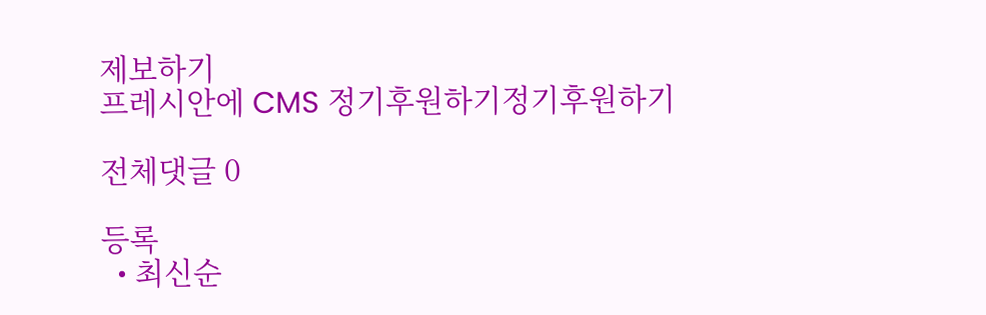제보하기
프레시안에 CMS 정기후원하기정기후원하기

전체댓글 0

등록
  • 최신순